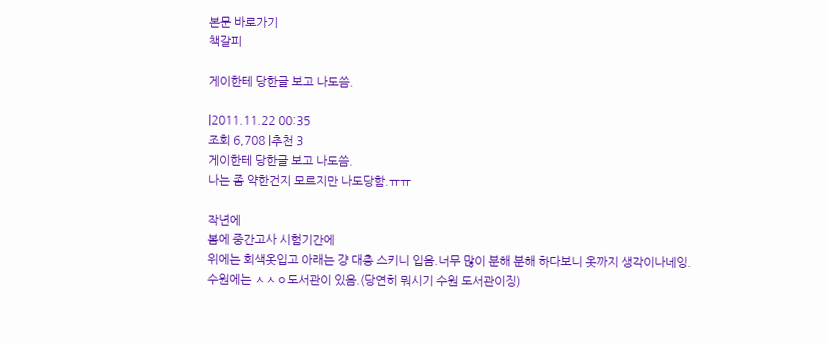본문 바로가기
책갈피

게이한테 당한글 보고 나도씀.

|2011.11.22 00:35
조회 6,708 |추천 3
게이한테 당한글 보고 나도씀.
나는 좀 약한건지 모르지만 나도당함.ㅠㅠ

작년에
봄에 중간고사 시험기간에
위에는 회색옷입고 아래는 걍 대충 스키니 입음.너무 많이 분해 분해 하다보니 옷까지 생각이나네잉.
수원에는 ㅅㅅㅇ도서관이 있음.(당연히 뭐시기 수원 도서관이징)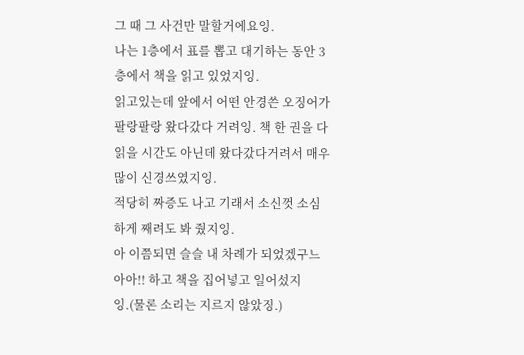그 때 그 사건만 말할거에요잉.
나는 1층에서 표를 뽑고 대기하는 동안 3층에서 책을 읽고 있었지잉.
읽고있는데 앞에서 어떤 안경쓴 오징어가 팔랑팔랑 왔다갔다 거려잉. 책 한 권을 다 읽을 시간도 아닌데 왔다갔다거려서 매우 많이 신경쓰였지잉.
적당히 짜증도 나고 기래서 소신껏 소심하게 째려도 봐 줬지잉.
아 이쯤되면 슬슬 내 차례가 되었겠구느아아!! 하고 책을 집어넣고 일어섰지잉.(물론 소리는 지르지 않았징.)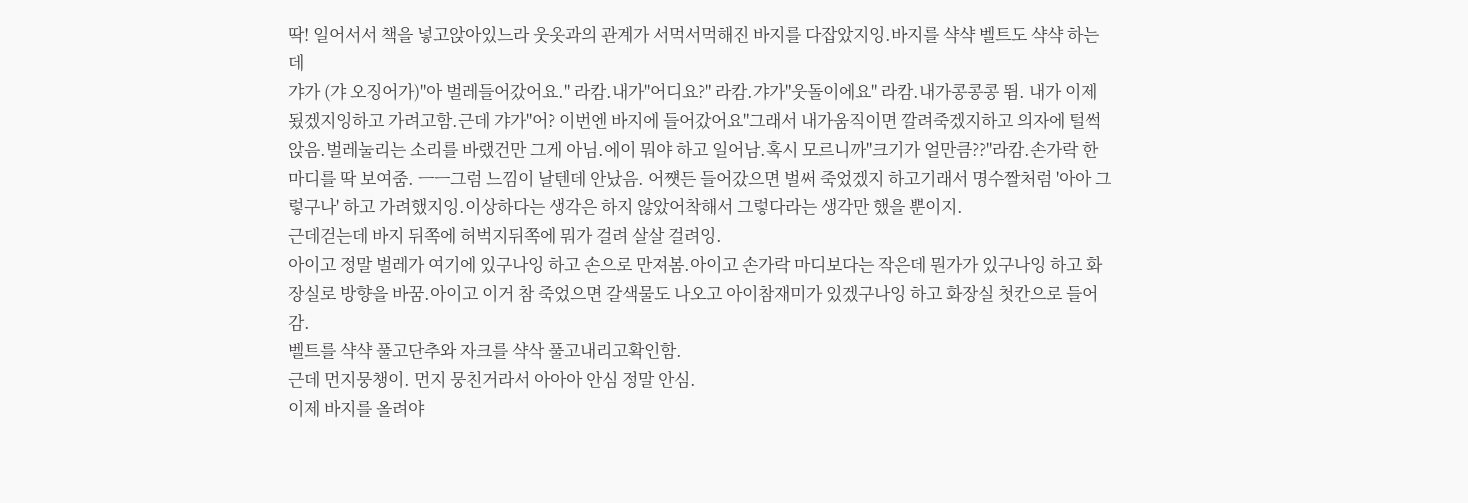딱! 일어서서 책을 넣고앉아있느라 웃옷과의 관계가 서먹서먹해진 바지를 다잡았지잉.바지를 샥샥 벨트도 샥샥 하는데
갸가 (갸 오징어가)"아 벌레들어갔어요." 라캄.내가"어디요?" 라캄.갸가"웃돌이에요" 라캄.내가콩콩콩 뜀. 내가 이제 됬겠지잉하고 가려고함.근데 갸가"어? 이번엔 바지에 들어갔어요"그래서 내가움직이면 깔려죽겠지하고 의자에 털썩 앉음.벌레눌리는 소리를 바랬건만 그게 아님.에이 뭐야 하고 일어남.혹시 모르니까"크기가 얼만큼??"라캄.손가락 한마디를 딱 보여줌. ㅡㅡ그럼 느낌이 날텐데 안났음. 어쩃든 들어갔으면 벌써 죽었겠지 하고기래서 명수짤처럼 '아아 그렇구나' 하고 가려했지잉.이상하다는 생각은 하지 않았어착해서 그렇다라는 생각만 했을 뿐이지.
근데걷는데 바지 뒤쪽에 허벅지뒤쪽에 뭐가 걸려 살살 걸려잉.
아이고 정말 벌레가 여기에 있구나잉 하고 손으로 만져봄.아이고 손가락 마디보다는 작은데 뭔가가 있구나잉 하고 화장실로 방향을 바꿈.아이고 이거 참 죽었으면 갈색물도 나오고 아이참재미가 있겠구나잉 하고 화장실 첫칸으로 들어감.
벨트를 샥샥 풀고단추와 자크를 샥삭 풀고내리고확인함.
근데 먼지뭉챙이. 먼지 뭉친거라서 아아아 안심 정말 안심.
이제 바지를 올려야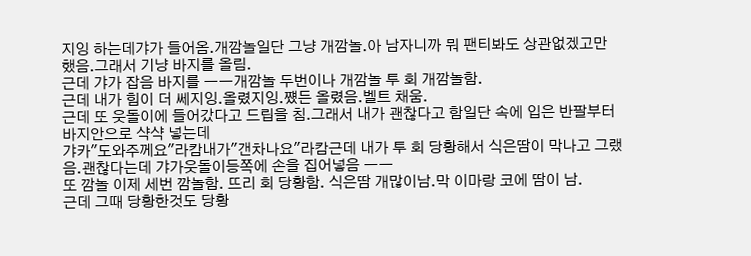지잉 하는데갸가 들어옴.개깜놀일단 그냥 개깜놀.아 남자니까 뭐 팬티봐도 상관없겠고만 했음.그래서 기냥 바지를 올림.
근데 갸가 잡음 바지를 ㅡㅡ개깜놀 두번이나 개깜놀 투 회 개깜놀함.
근데 내가 힘이 더 쎄지잉.올렸지잉.쩄든 올렸음.벨트 채움.
근데 또 웃돌이에 들어갔다고 드립을 침.그래서 내가 괜찮다고 함일단 속에 입은 반팔부터 바지안으로 샥샥 넣는데
갸카"도와주께요"라캄내가"갠차나요"라캄근데 내가 투 회 당황해서 식은땀이 막나고 그랬음.괜찮다는데 갸가웃돌이등쪽에 손을 집어넣음 ㅡㅡ
또 깜놀 이제 세번 깜놀함. 뜨리 회 당황함. 식은땀 개많이남.막 이마랑 코에 땀이 남.
근데 그때 당황한것도 당황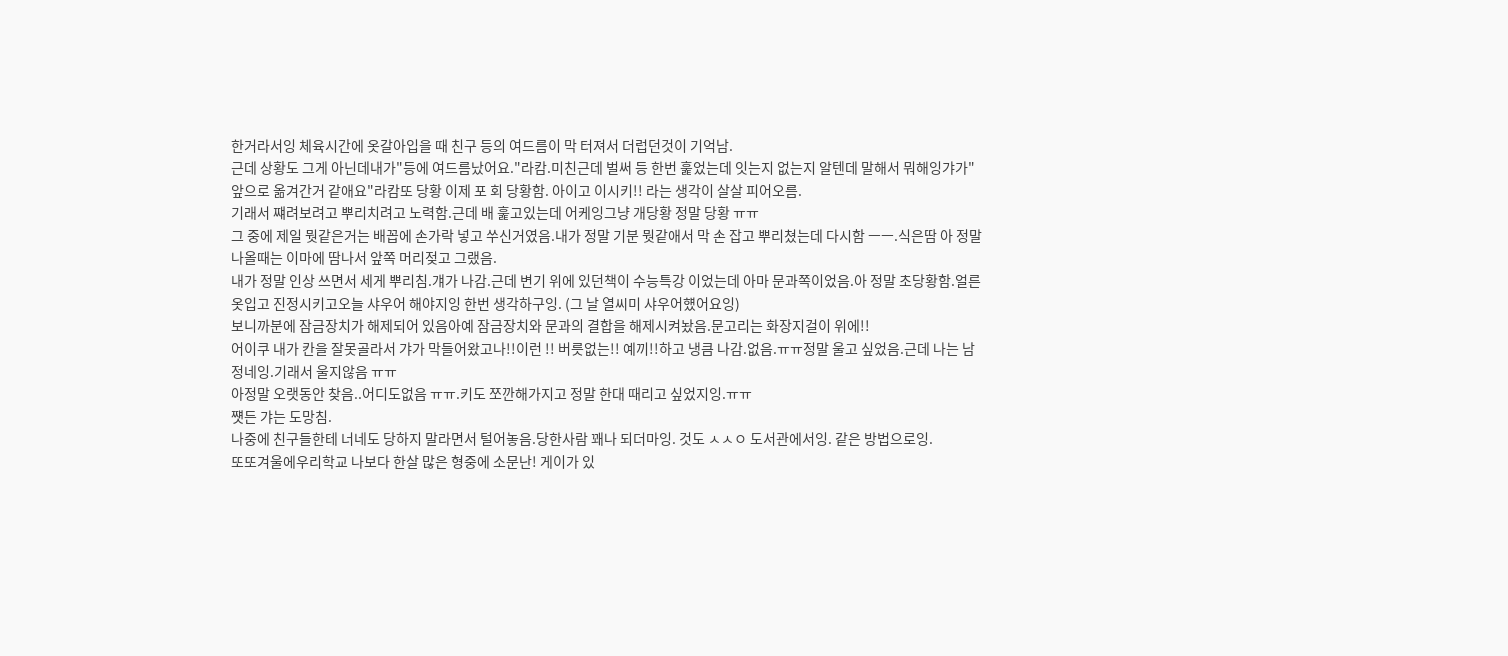한거라서잉 체육시간에 옷갈아입을 때 친구 등의 여드름이 막 터져서 더럽던것이 기억남.
근데 상황도 그게 아닌데내가"등에 여드름났어요."라캄.미친근데 벌써 등 한번 훑었는데 잇는지 없는지 알텐데 말해서 뭐해잉갸가"앞으로 옮겨간거 같애요"라캄또 당황 이제 포 회 당황함. 아이고 이시키!! 라는 생각이 살살 피어오름.
기래서 쨰려보려고 뿌리치려고 노력함.근데 배 훑고있는데 어케잉그냥 개당황 정말 당황 ㅠㅠ
그 중에 제일 뭣같은거는 배꼽에 손가락 넣고 쑤신거였음.내가 정말 기분 뭣같애서 막 손 잡고 뿌리쳤는데 다시함 ㅡㅡ.식은땀 아 정말 나올때는 이마에 땀나서 앞쪽 머리젖고 그랬음.
내가 정말 인상 쓰면서 세게 뿌리침.걔가 나감.근데 변기 위에 있던책이 수능특강 이었는데 아마 문과쪽이었음.아 정말 초당황함.얼른 옷입고 진정시키고오늘 샤우어 해야지잉 한번 생각하구잉. (그 날 열씨미 샤우어헀어요잉)
보니까분에 잠금장치가 해제되어 있음아예 잠금장치와 문과의 결합을 해제시켜놨음.문고리는 화장지걸이 위에!!
어이쿠 내가 칸을 잘못골라서 갸가 막들어왔고나!!이런 !! 버릇없는!! 예끼!!하고 냉큼 나감.없음.ㅠㅠ정말 울고 싶었음.근데 나는 남정네잉.기래서 울지않음 ㅠㅠ
아정말 오랫동안 찾음..어디도없음 ㅠㅠ.키도 쪼깐해가지고 정말 한대 때리고 싶었지잉.ㅠㅠ
쩃든 갸는 도망침.
나중에 친구들한테 너네도 당하지 말라면서 털어놓음.당한사람 꽤나 되더마잉. 것도 ㅅㅅㅇ 도서관에서잉. 같은 방법으로잉.
또또겨울에우리학교 나보다 한살 많은 형중에 소문난! 게이가 있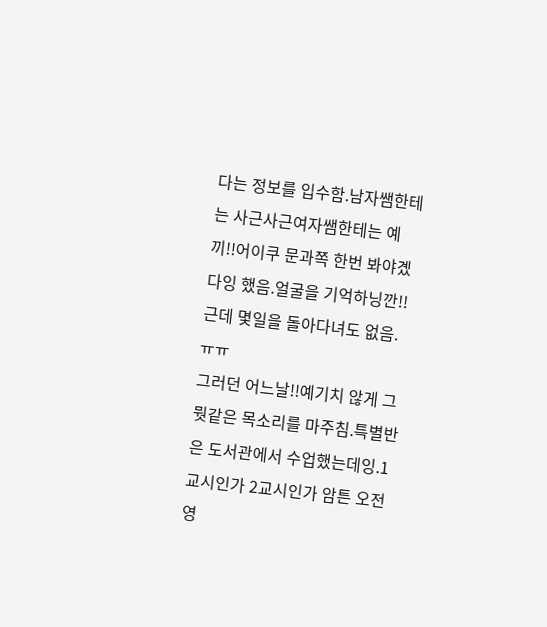다는 정보를 입수함.남자쌤한테는 사근사근여자쌤한테는 예끼!!어이쿠 문과쪽 한번 봐야곘다잉 했음.얼굴을 기억하닝깐!!근데 몇일을 돌아다녀도 없음.ㅠㅠ
그러던 어느날!!예기치 않게 그 뭣같은 목소리를 마주침.특별반은 도서관에서 수업했는데잉.1교시인가 2교시인가 암튼 오전 영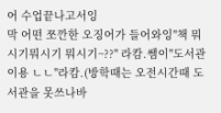어 수업끝나고서잉
막 어떤 쪼깐한 오징어가 들어와잉"책 뭐시기뭐시기 뭐시기~??" 라캄.쌤이"도서관 이용 ㄴㄴ"라캄.(방학때는 오전시간때 도서관을 못쓰나바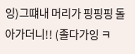잉)그떄내 머리가 핑핑핑 돌아가더니!! (졸다가잉 ㅋ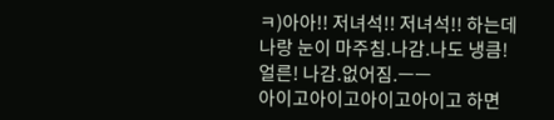ㅋ)아아!! 저녀석!! 저녀석!! 하는데 나랑 눈이 마주침.나감.나도 냉큼!얼른! 나감.없어짐.ㅡㅡ
아이고아이고아이고아이고 하면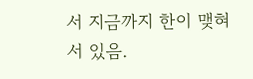서 지금까지 한이 맺혀서 있음.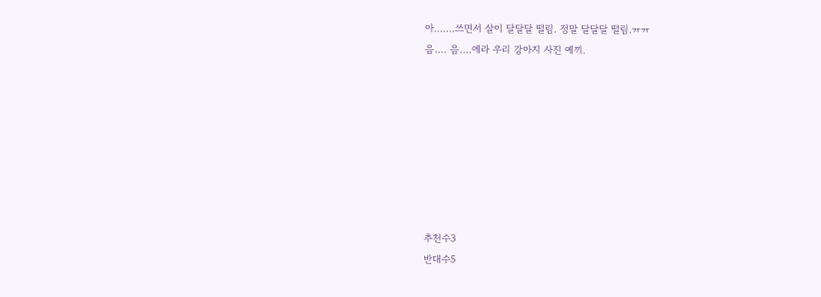아.......쓰면서 살이 달달달 떨림. 정말 달달달 떨림.ㅠㅠ
음.... 음....에라 우리 강아지 사진 예끼.








추천수3
반대수5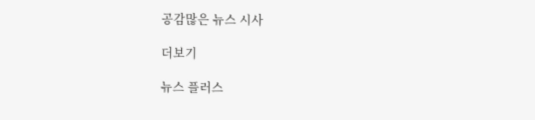공감많은 뉴스 시사

더보기

뉴스 플러스